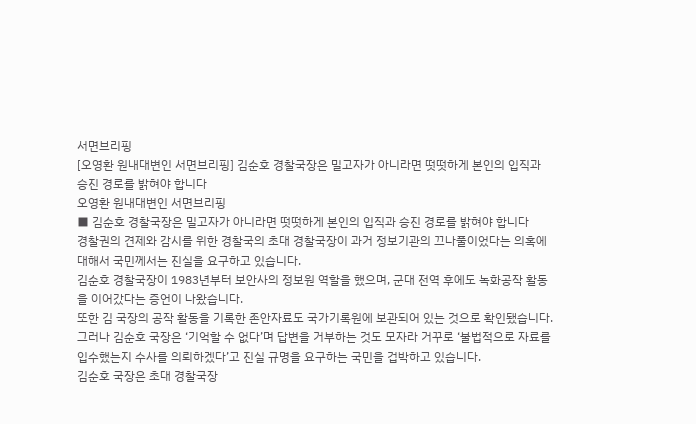서면브리핑
[오영환 원내대변인 서면브리핑] 김순호 경찰국장은 밀고자가 아니라면 떳떳하게 본인의 입직과 승진 경로를 밝혀야 합니다
오영환 원내대변인 서면브리핑
■ 김순호 경찰국장은 밀고자가 아니라면 떳떳하게 본인의 입직과 승진 경로를 밝혀야 합니다
경찰권의 견제와 감시를 위한 경찰국의 초대 경찰국장이 과거 정보기관의 끄나풀이었다는 의혹에 대해서 국민께서는 진실을 요구하고 있습니다.
김순호 경찰국장이 1983년부터 보안사의 정보원 역할을 했으며, 군대 전역 후에도 녹화공작 활동을 이어갔다는 증언이 나왔습니다.
또한 김 국장의 공작 활동을 기록한 존안자료도 국가기록원에 보관되어 있는 것으로 확인됐습니다.
그러나 김순호 국장은 ‘기억할 수 없다’며 답변을 거부하는 것도 모자라 거꾸로 ‘불법적으로 자료를 입수했는지 수사를 의뢰하겠다’고 진실 규명을 요구하는 국민을 겁박하고 있습니다.
김순호 국장은 초대 경찰국장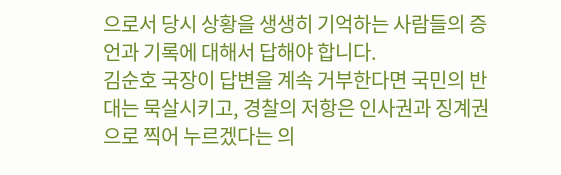으로서 당시 상황을 생생히 기억하는 사람들의 증언과 기록에 대해서 답해야 합니다.
김순호 국장이 답변을 계속 거부한다면 국민의 반대는 묵살시키고, 경찰의 저항은 인사권과 징계권으로 찍어 누르겠다는 의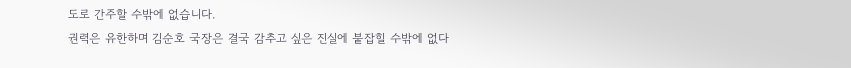도로 간주할 수밖에 없습니다.
권력은 유한하며 김순호 국장은 결국 감추고 싶은 진실에 붙잡힐 수밖에 없다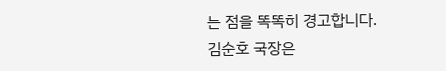는 점을 똑똑히 경고합니다.
김순호 국장은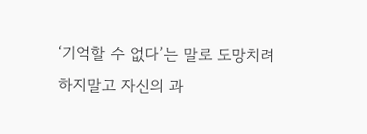‘기억할 수 없다’는 말로 도망치려 하지말고 자신의 과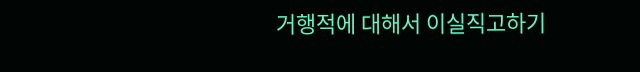거행적에 대해서 이실직고하기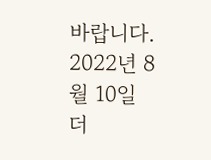바랍니다.
2022년 8월 10일
더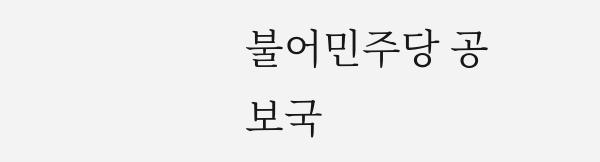불어민주당 공보국